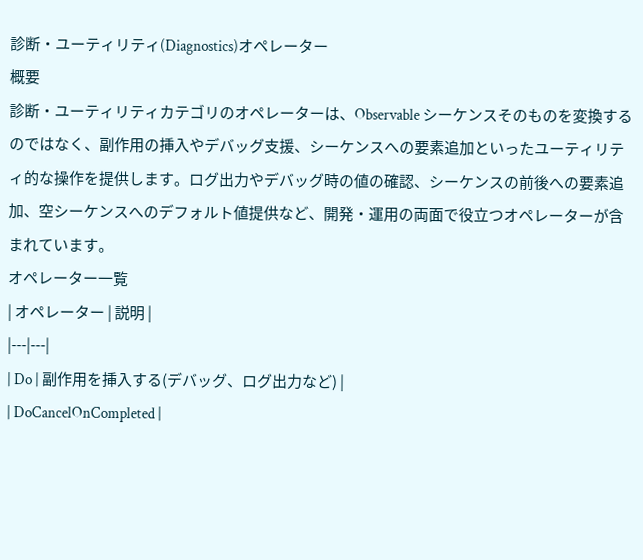診断・ユーティリティ(Diagnostics)オペレーター
概要
診断・ユーティリティカテゴリのオペレーターは、Observable シーケンスそのものを変換するのではなく、副作用の挿入やデバッグ支援、シーケンスへの要素追加といったユーティリティ的な操作を提供します。ログ出力やデバッグ時の値の確認、シーケンスの前後への要素追加、空シーケンスへのデフォルト値提供など、開発・運用の両面で役立つオペレーターが含まれています。
オペレーター一覧
| オペレーター | 説明 |
|---|---|
| Do | 副作用を挿入する(デバッグ、ログ出力など) |
| DoCancelOnCompleted |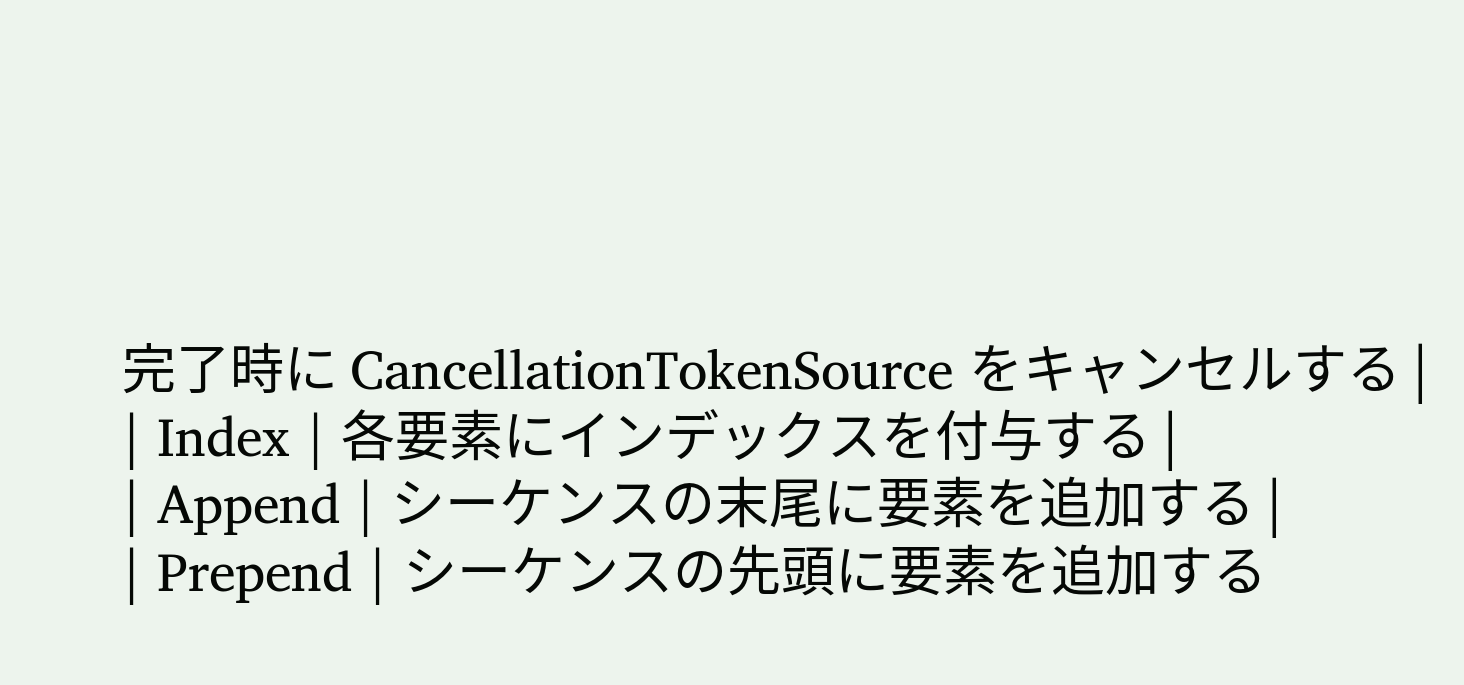完了時に CancellationTokenSource をキャンセルする |
| Index | 各要素にインデックスを付与する |
| Append | シーケンスの末尾に要素を追加する |
| Prepend | シーケンスの先頭に要素を追加する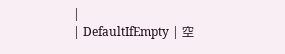|
| DefaultIfEmpty | 空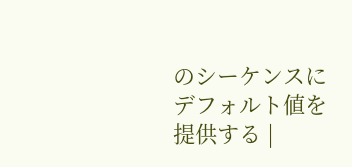のシーケンスにデフォルト値を提供する |